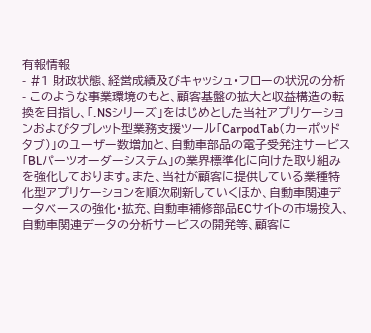有報情報
- #1 財政状態、経営成績及びキャッシュ・フローの状況の分析
- このような事業環境のもと、顧客基盤の拡大と収益構造の転換を目指し、「.NSシリーズ」をはじめとした当社アプリケーションおよびタブレット型業務支援ツール「CarpodTab(カーポッドタブ)」のユーザー数増加と、自動車部品の電子受発注サービス「BLパーツオーダーシステム」の業界標準化に向けた取り組みを強化しております。また、当社が顧客に提供している業種特化型アプリケーションを順次刷新していくほか、自動車関連データベースの強化・拡充、自動車補修部品ECサイトの市場投入、自動車関連データの分析サービスの開発等、顧客に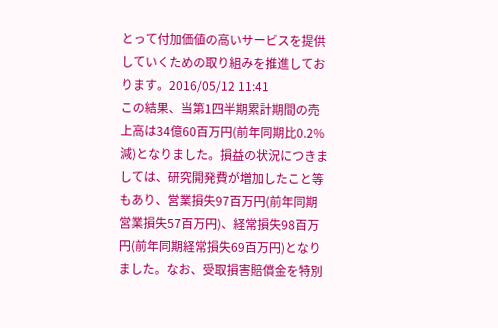とって付加価値の高いサービスを提供していくための取り組みを推進しております。2016/05/12 11:41
この結果、当第1四半期累計期間の売上高は34億60百万円(前年同期比0.2%減)となりました。損益の状況につきましては、研究開発費が増加したこと等もあり、営業損失97百万円(前年同期営業損失57百万円)、経常損失98百万円(前年同期経常損失69百万円)となりました。なお、受取損害賠償金を特別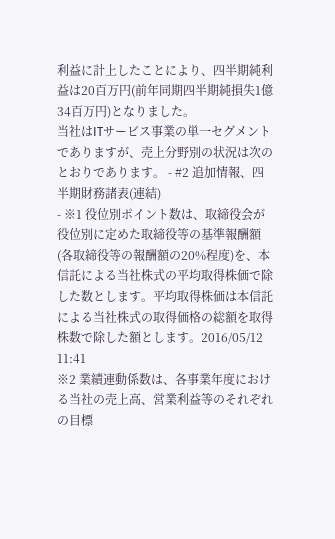利益に計上したことにより、四半期純利益は20百万円(前年同期四半期純損失1億34百万円)となりました。
当社はITサービス事業の単一セグメントでありますが、売上分野別の状況は次のとおりであります。 - #2 追加情報、四半期財務諸表(連結)
- ※1 役位別ポイント数は、取締役会が役位別に定めた取締役等の基準報酬額(各取締役等の報酬額の20%程度)を、本信託による当社株式の平均取得株価で除した数とします。平均取得株価は本信託による当社株式の取得価格の総額を取得株数で除した額とします。2016/05/12 11:41
※2 業績連動係数は、各事業年度における当社の売上高、営業利益等のそれぞれの目標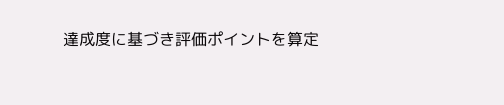達成度に基づき評価ポイントを算定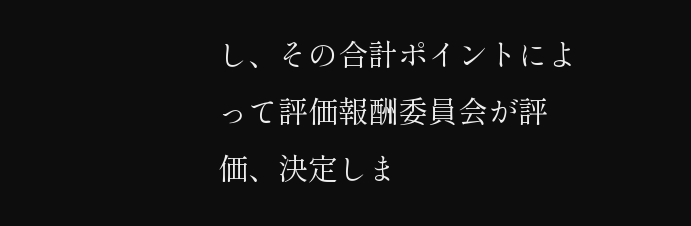し、その合計ポイントによって評価報酬委員会が評価、決定しま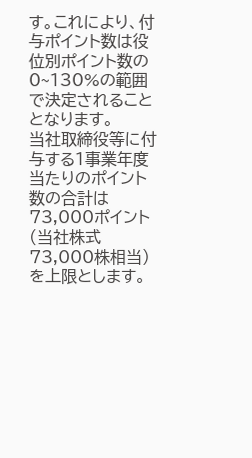す。これにより、付与ポイント数は役位別ポイント数の0~130%の範囲で決定されることとなります。
当社取締役等に付与する1事業年度当たりのポイント数の合計は73,000ポイント(当社株式73,000株相当)を上限とします。